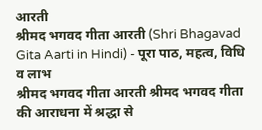आरती
श्रीमद भगवद गीता आरती (Shri Bhagavad Gita Aarti in Hindi) - पूरा पाठ, महत्व, विधि व लाभ
श्रीमद भगवद गीता आरती श्रीमद भगवद गीता की आराधना में श्रद्धा से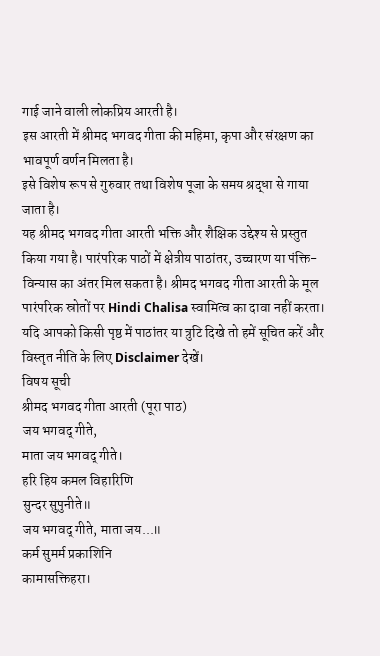गाई जाने वाली लोकप्रिय आरती है।
इस आरती में श्रीमद भगवद गीता की महिमा, कृपा और संरक्षण का भावपूर्ण वर्णन मिलता है।
इसे विशेष रूप से गुरुवार तथा विशेष पूजा के समय श्रद्धा से गाया जाता है।
यह श्रीमद भगवद गीता आरती भक्ति और शैक्षिक उद्देश्य से प्रस्तुत किया गया है। पारंपरिक पाठों में क्षेत्रीय पाठांतर, उच्चारण या पंक्ति-विन्यास का अंतर मिल सकता है। श्रीमद भगवद गीता आरती के मूल पारंपरिक स्रोतों पर Hindi Chalisa स्वामित्व का दावा नहीं करता। यदि आपको किसी पृष्ठ में पाठांतर या त्रुटि दिखे तो हमें सूचित करें और विस्तृत नीति के लिए Disclaimer देखें।
विषय सूची
श्रीमद भगवद गीता आरती (पूरा पाठ)
जय भगवद् गीते,
माता जय भगवद् गीते।
हरि हिय कमल विहारिणि
सुन्दर सुपुनीते॥
जय भगवद् गीते, माता जय...॥
कर्म सुमर्म प्रकाशिनि
कामासक्तिहरा।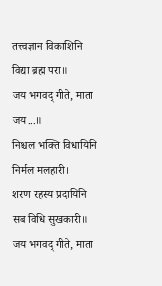तत्त्वज्ञान विकाशिनि
विद्या ब्रह्म परा॥
जय भगवद् गीते, माता जय...॥
निश्चल भक्ति विधायिनि
निर्मल मलहारी।
शरण रहस्य प्रदायिनि
सब विधि सुखकारी॥
जय भगवद् गीते, माता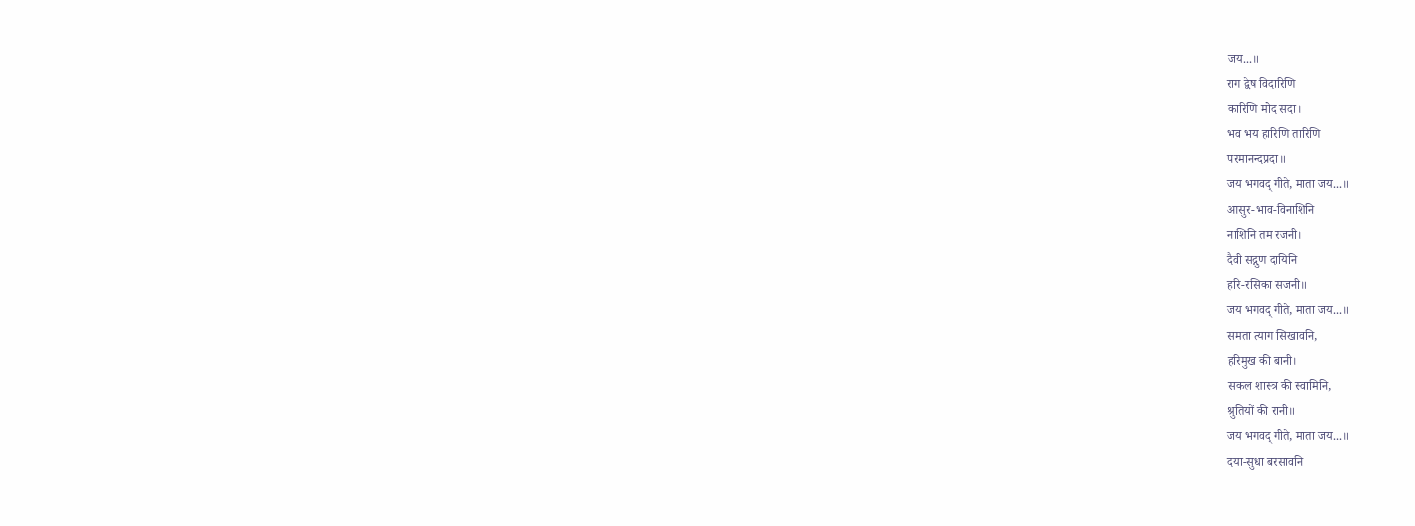जय...॥
राग द्वेष विदारिणि
कारिणि मोद सदा।
भव भय हारिणि तारिणि
परमानन्दप्रदा॥
जय भगवद् गीते, माता जय...॥
आसुर-भाव-विनाशिनि
नाशिनि तम रजनी।
दैवी सद्गुण दायिनि
हरि-रसिका सजनी॥
जय भगवद् गीते, माता जय...॥
समता त्याग सिखावनि,
हरिमुख की बानी।
सकल शास्त्र की स्वामिनि,
श्रुतियों की रानी॥
जय भगवद् गीते, माता जय...॥
दया-सुधा बरसावनि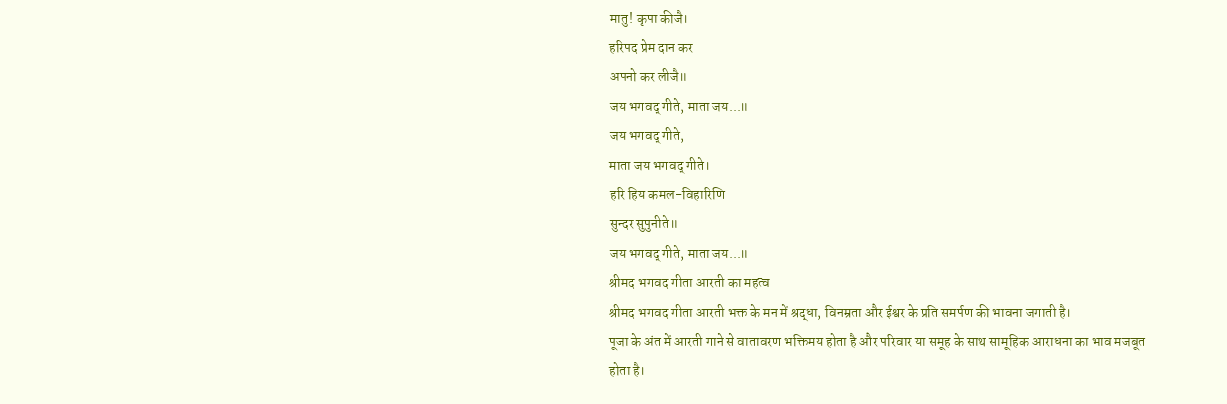मातु! कृपा कीजै।
हरिपद प्रेम दान कर
अपनो कर लीजै॥
जय भगवद् गीते, माता जय...॥
जय भगवद् गीते,
माता जय भगवद् गीते।
हरि हिय कमल-विहारिणि
सुन्दर सुपुनीते॥
जय भगवद् गीते, माता जय...॥
श्रीमद भगवद गीता आरती का महत्व
श्रीमद भगवद गीता आरती भक्त के मन में श्रद्धा, विनम्रता और ईश्वर के प्रति समर्पण की भावना जगाती है।
पूजा के अंत में आरती गाने से वातावरण भक्तिमय होता है और परिवार या समूह के साथ सामूहिक आराधना का भाव मजबूत होता है।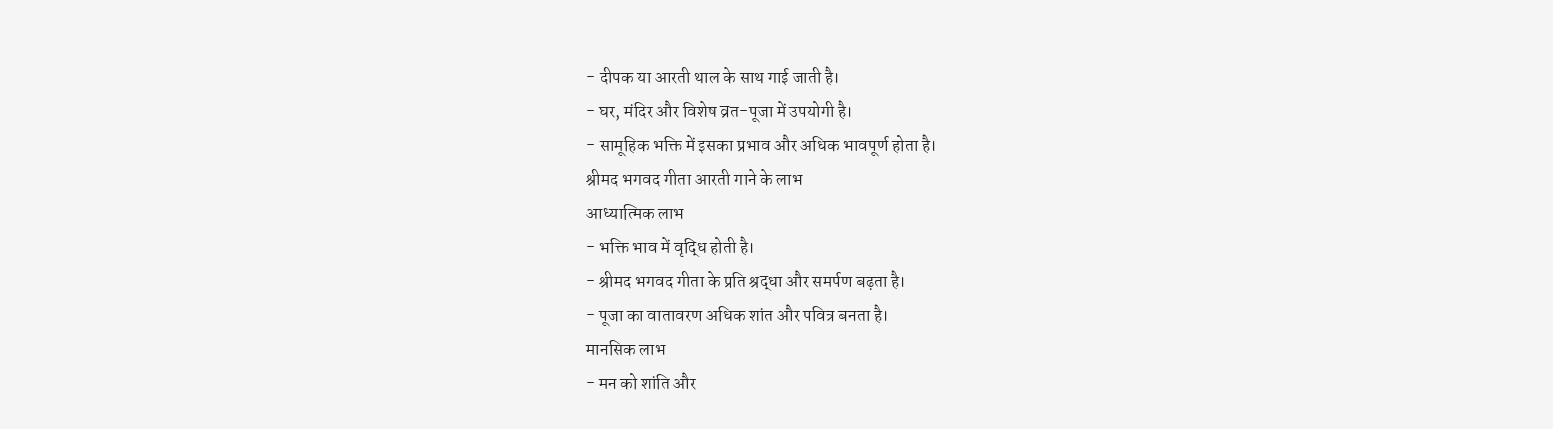- दीपक या आरती थाल के साथ गाई जाती है।
- घर, मंदिर और विशेष व्रत-पूजा में उपयोगी है।
- सामूहिक भक्ति में इसका प्रभाव और अधिक भावपूर्ण होता है।
श्रीमद भगवद गीता आरती गाने के लाभ
आध्यात्मिक लाभ
- भक्ति भाव में वृद्धि होती है।
- श्रीमद भगवद गीता के प्रति श्रद्धा और समर्पण बढ़ता है।
- पूजा का वातावरण अधिक शांत और पवित्र बनता है।
मानसिक लाभ
- मन को शांति और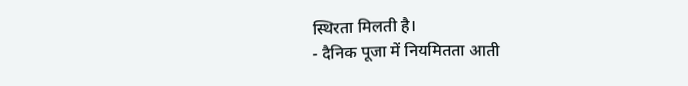स्थिरता मिलती है।
- दैनिक पूजा में नियमितता आती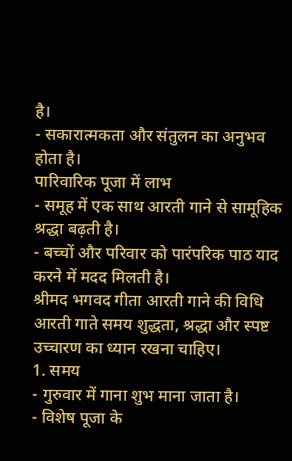है।
- सकारात्मकता और संतुलन का अनुभव होता है।
पारिवारिक पूजा में लाभ
- समूह में एक साथ आरती गाने से सामूहिक श्रद्धा बढ़ती है।
- बच्चों और परिवार को पारंपरिक पाठ याद करने में मदद मिलती है।
श्रीमद भगवद गीता आरती गाने की विधि
आरती गाते समय शुद्धता, श्रद्धा और स्पष्ट उच्चारण का ध्यान रखना चाहिए।
1. समय
- गुरुवार में गाना शुभ माना जाता है।
- विशेष पूजा के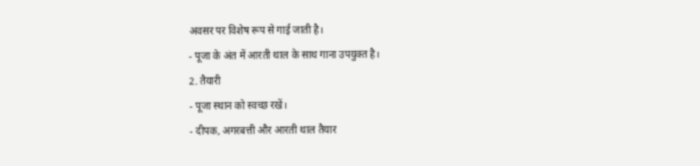अवसर पर विशेष रूप से गाई जाती है।
- पूजा के अंत में आरती थाल के साथ गाना उपयुक्त है।
2. तैयारी
- पूजा स्थान को स्वच्छ रखें।
- दीपक, अगरबत्ती और आरती थाल तैयार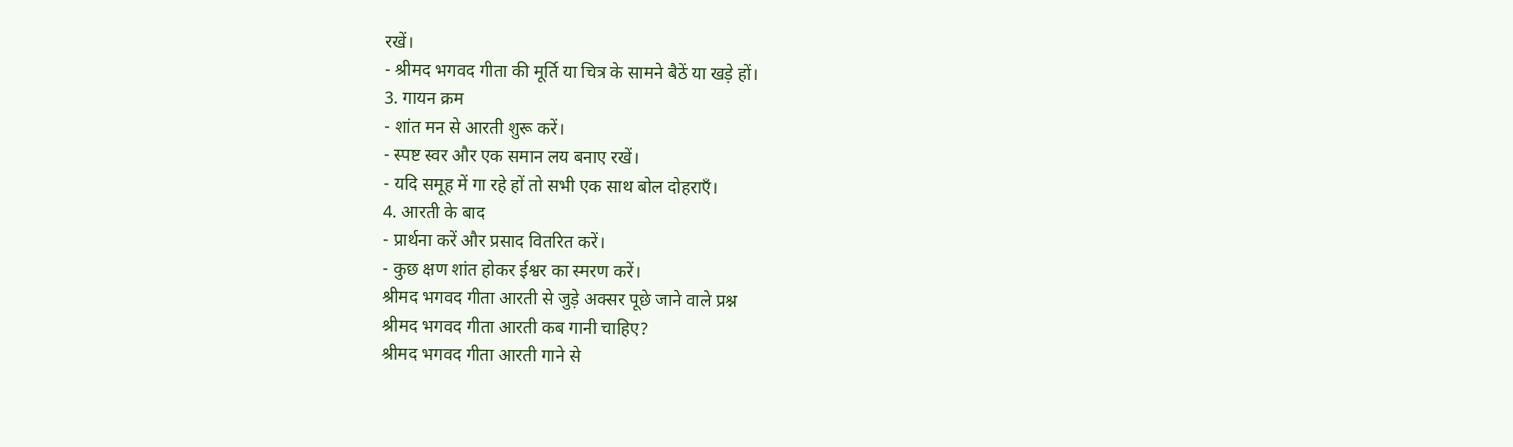रखें।
- श्रीमद भगवद गीता की मूर्ति या चित्र के सामने बैठें या खड़े हों।
3. गायन क्रम
- शांत मन से आरती शुरू करें।
- स्पष्ट स्वर और एक समान लय बनाए रखें।
- यदि समूह में गा रहे हों तो सभी एक साथ बोल दोहराएँ।
4. आरती के बाद
- प्रार्थना करें और प्रसाद वितरित करें।
- कुछ क्षण शांत होकर ईश्वर का स्मरण करें।
श्रीमद भगवद गीता आरती से जुड़े अक्सर पूछे जाने वाले प्रश्न
श्रीमद भगवद गीता आरती कब गानी चाहिए?
श्रीमद भगवद गीता आरती गाने से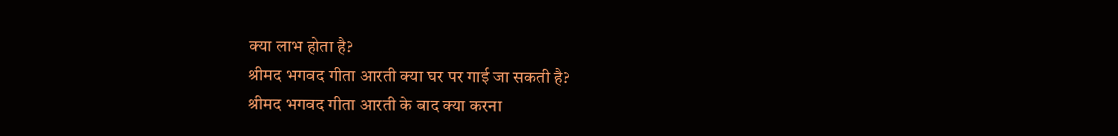क्या लाभ होता है?
श्रीमद भगवद गीता आरती क्या घर पर गाई जा सकती है?
श्रीमद भगवद गीता आरती के बाद क्या करना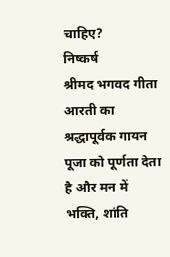चाहिए?
निष्कर्ष
श्रीमद भगवद गीता आरती का श्रद्धापूर्वक गायन पूजा को पूर्णता देता है और मन में भक्ति, शांति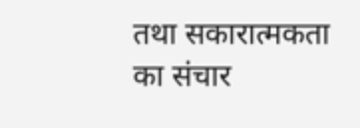तथा सकारात्मकता का संचार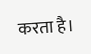करता है।